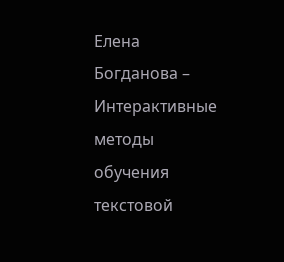Елена Богданова – Интерактивные методы обучения текстовой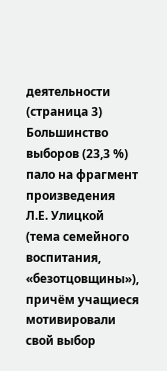деятельности (страница 3)
Большинство выборов (23,3 %) пало на фрагмент произведения Л.Е. Улицкой (тема семейного воспитания, «безотцовщины»), причём учащиеся мотивировали свой выбор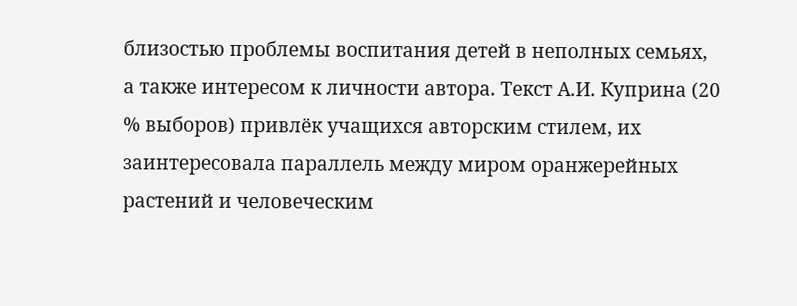близостью проблемы воспитания детей в неполных семьях, а также интересом к личности автора. Текст А.И. Куприна (20 % выборов) привлёк учащихся авторским стилем, их заинтересовала параллель между миром оранжерейных растений и человеческим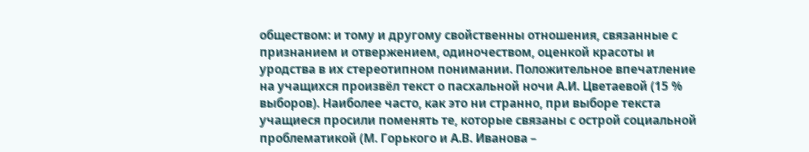обществом: и тому и другому свойственны отношения, связанные с признанием и отвержением, одиночеством, оценкой красоты и уродства в их стереотипном понимании. Положительное впечатление на учащихся произвёл текст о пасхальной ночи А.И. Цветаевой (15 % выборов). Наиболее часто, как это ни странно, при выборе текста учащиеся просили поменять те, которые связаны с острой социальной проблематикой (М. Горького и А.В. Иванова –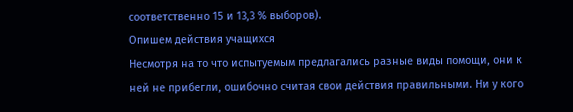соответственно 15 и 13,3 % выборов).
Опишем действия учащихся
Несмотря на то что испытуемым предлагались разные виды помощи, они к ней не прибегли, ошибочно считая свои действия правильными. Ни у кого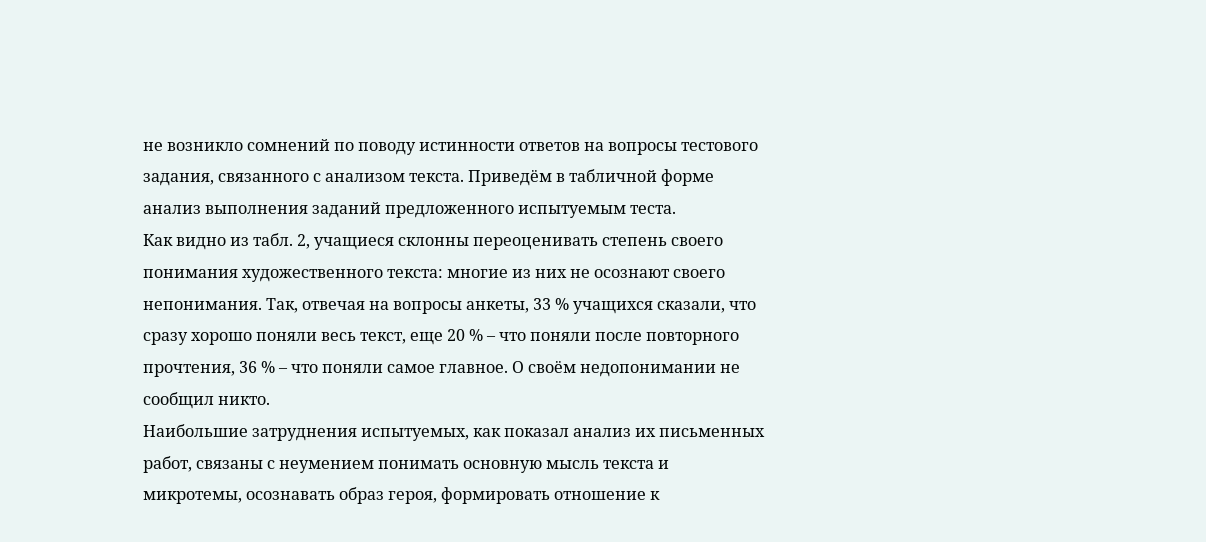не возникло сомнений по поводу истинности ответов на вопросы тестового задания, связанного с анализом текста. Приведём в табличной форме анализ выполнения заданий предложенного испытуемым теста.
Как видно из табл. 2, учащиеся склонны переоценивать степень своего понимания художественного текста: многие из них не осознают своего непонимания. Так, отвечая на вопросы анкеты, 33 % учащихся сказали, что сразу хорошо поняли весь текст, еще 20 % – что поняли после повторного прочтения, 36 % – что поняли самое главное. О своём недопонимании не сообщил никто.
Наибольшие затруднения испытуемых, как показал анализ их письменных работ, связаны с неумением понимать основную мысль текста и микротемы, осознавать образ героя, формировать отношение к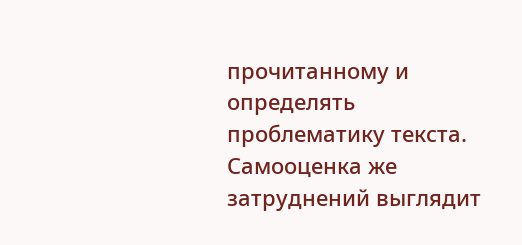прочитанному и определять проблематику текста. Самооценка же затруднений выглядит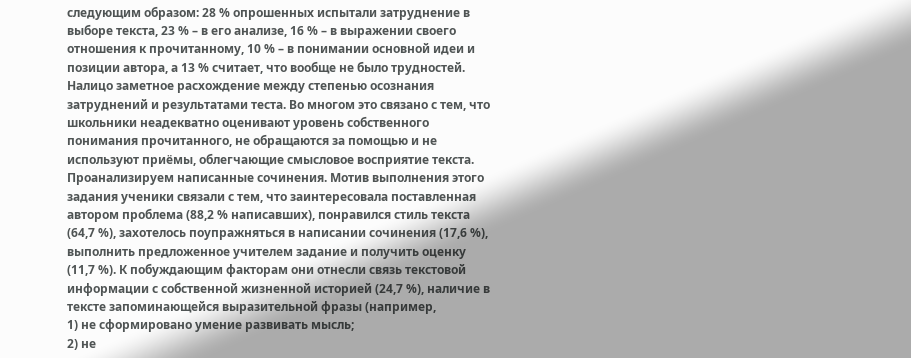следующим образом: 28 % опрошенных испытали затруднение в выборе текста, 23 % – в его анализе, 16 % – в выражении своего отношения к прочитанному, 10 % – в понимании основной идеи и позиции автора, а 13 % считает, что вообще не было трудностей. Налицо заметное расхождение между степенью осознания затруднений и результатами теста. Во многом это связано с тем, что школьники неадекватно оценивают уровень собственного понимания прочитанного, не обращаются за помощью и не используют приёмы, облегчающие смысловое восприятие текста.
Проанализируем написанные сочинения. Мотив выполнения этого задания ученики связали с тем, что заинтересовала поставленная автором проблема (88,2 % написавших), понравился стиль текста (64,7 %), захотелось поупражняться в написании сочинения (17,6 %), выполнить предложенное учителем задание и получить оценку (11,7 %). К побуждающим факторам они отнесли связь текстовой информации с собственной жизненной историей (24,7 %), наличие в тексте запоминающейся выразительной фразы (например,
1) не сформировано умение развивать мысль;
2) не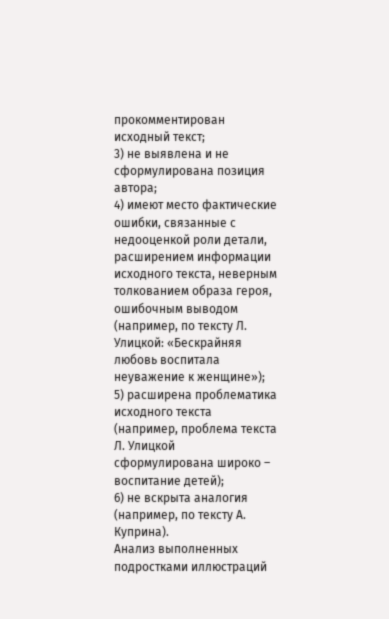прокомментирован исходный текст;
3) не выявлена и не сформулирована позиция автора;
4) имеют место фактические ошибки, связанные с недооценкой роли детали, расширением информации исходного текста, неверным толкованием образа героя, ошибочным выводом (например, по тексту Л. Улицкой: «Бескрайняя любовь воспитала неуважение к женщине»);
5) расширена проблематика исходного текста (например, проблема текста Л. Улицкой сформулирована широко – воспитание детей);
6) не вскрыта аналогия (например, по тексту А. Куприна).
Анализ выполненных подростками иллюстраций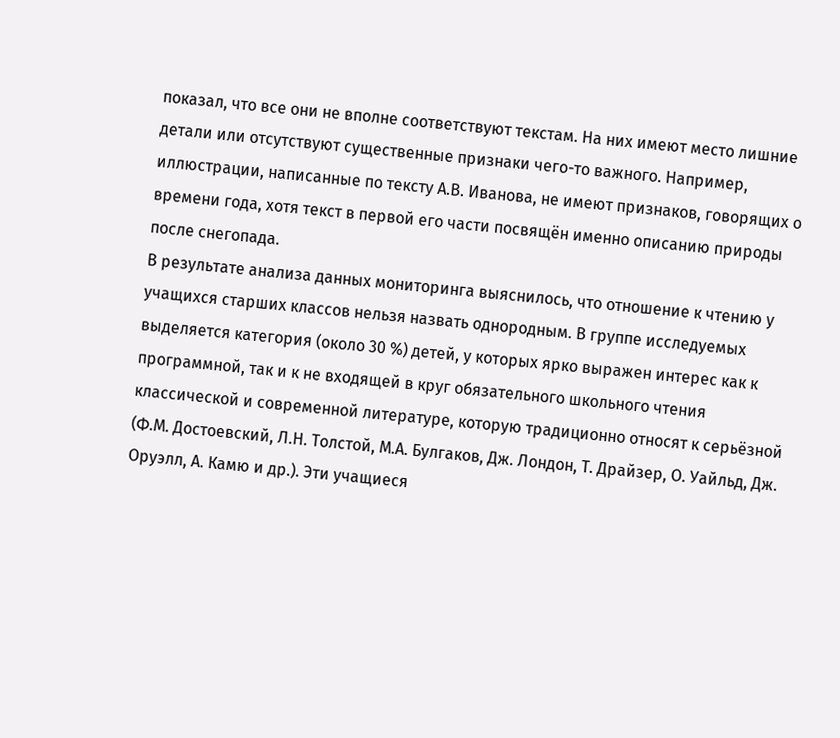показал, что все они не вполне соответствуют текстам. На них имеют место лишние детали или отсутствуют существенные признаки чего-то важного. Например, иллюстрации, написанные по тексту А.В. Иванова, не имеют признаков, говорящих о времени года, хотя текст в первой его части посвящён именно описанию природы после снегопада.
В результате анализа данных мониторинга выяснилось, что отношение к чтению у учащихся старших классов нельзя назвать однородным. В группе исследуемых выделяется категория (около 30 %) детей, у которых ярко выражен интерес как к программной, так и к не входящей в круг обязательного школьного чтения классической и современной литературе, которую традиционно относят к серьёзной (Ф.М. Достоевский, Л.Н. Толстой, М.А. Булгаков, Дж. Лондон, Т. Драйзер, О. Уайльд, Дж. Оруэлл, А. Камю и др.). Эти учащиеся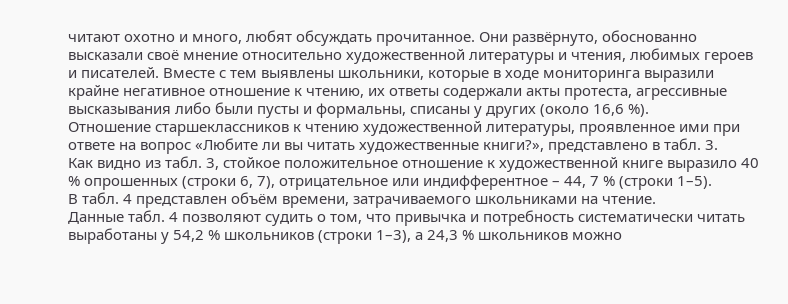читают охотно и много, любят обсуждать прочитанное. Они развёрнуто, обоснованно высказали своё мнение относительно художественной литературы и чтения, любимых героев и писателей. Вместе с тем выявлены школьники, которые в ходе мониторинга выразили крайне негативное отношение к чтению, их ответы содержали акты протеста, агрессивные высказывания либо были пусты и формальны, списаны у других (около 16,6 %).
Отношение старшеклассников к чтению художественной литературы, проявленное ими при ответе на вопрос «Любите ли вы читать художественные книги?», представлено в табл. 3.
Как видно из табл. 3, стойкое положительное отношение к художественной книге выразило 40 % опрошенных (строки 6, 7), отрицательное или индифферентное – 44, 7 % (строки 1–5).
В табл. 4 представлен объём времени, затрачиваемого школьниками на чтение.
Данные табл. 4 позволяют судить о том, что привычка и потребность систематически читать выработаны у 54,2 % школьников (строки 1–3), а 24,3 % школьников можно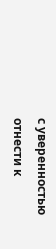с уверенностью отнести к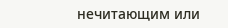нечитающим или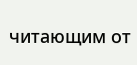читающим от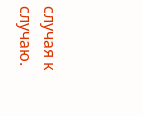случая к случаю.